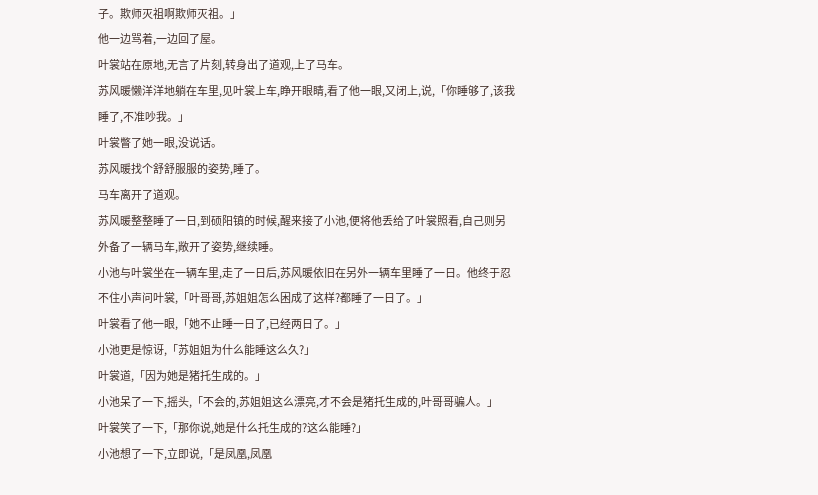子。欺师灭祖啊欺师灭祖。」
他一边骂着,一边回了屋。
叶裳站在原地,无言了片刻,转身出了道观,上了马车。
苏风暖懒洋洋地躺在车里,见叶裳上车,睁开眼睛,看了他一眼,又闭上,说,「你睡够了,该我睡了,不准吵我。」
叶裳瞥了她一眼,没说话。
苏风暖找个舒舒服服的姿势,睡了。
马车离开了道观。
苏风暖整整睡了一日,到硕阳镇的时候,醒来接了小池,便将他丢给了叶裳照看,自己则另外备了一辆马车,敞开了姿势,继续睡。
小池与叶裳坐在一辆车里,走了一日后,苏风暖依旧在另外一辆车里睡了一日。他终于忍不住小声问叶裳,「叶哥哥,苏姐姐怎么困成了这样?都睡了一日了。」
叶裳看了他一眼,「她不止睡一日了,已经两日了。」
小池更是惊讶,「苏姐姐为什么能睡这么久?」
叶裳道,「因为她是猪托生成的。」
小池呆了一下,摇头,「不会的,苏姐姐这么漂亮,才不会是猪托生成的,叶哥哥骗人。」
叶裳笑了一下,「那你说,她是什么托生成的?这么能睡?」
小池想了一下,立即说,「是凤凰,凤凰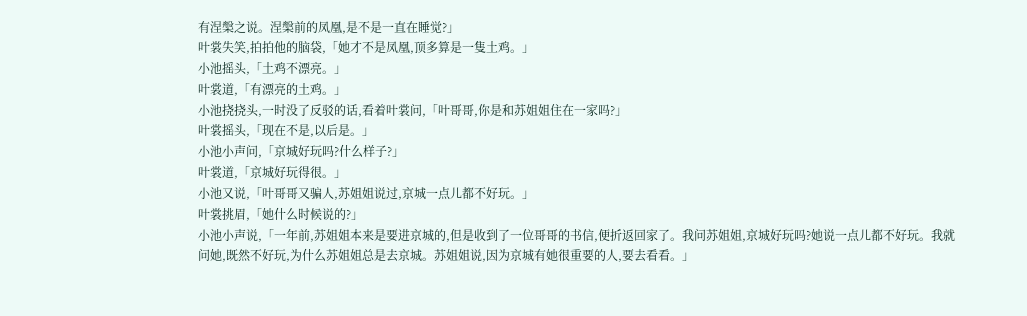有涅槃之说。涅槃前的凤凰,是不是一直在睡觉?」
叶裳失笑,拍拍他的脑袋,「她才不是凤凰,顶多算是一隻土鸡。」
小池摇头,「土鸡不漂亮。」
叶裳道,「有漂亮的土鸡。」
小池挠挠头,一时没了反驳的话,看着叶裳问,「叶哥哥,你是和苏姐姐住在一家吗?」
叶裳摇头,「现在不是,以后是。」
小池小声问,「京城好玩吗?什么样子?」
叶裳道,「京城好玩得很。」
小池又说,「叶哥哥又骗人,苏姐姐说过,京城一点儿都不好玩。」
叶裳挑眉,「她什么时候说的?」
小池小声说,「一年前,苏姐姐本来是要进京城的,但是收到了一位哥哥的书信,便折返回家了。我问苏姐姐,京城好玩吗?她说一点儿都不好玩。我就问她,既然不好玩,为什么苏姐姐总是去京城。苏姐姐说,因为京城有她很重要的人,要去看看。」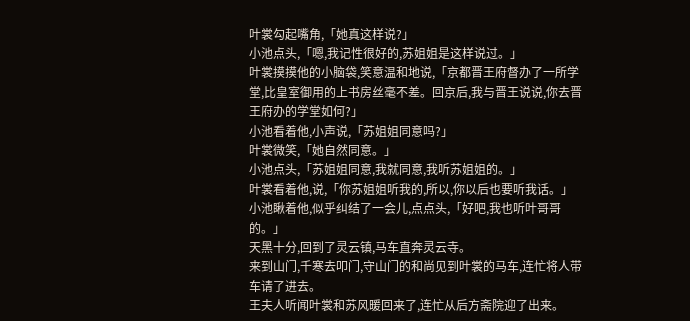叶裳勾起嘴角,「她真这样说?」
小池点头,「嗯,我记性很好的,苏姐姐是这样说过。」
叶裳摸摸他的小脑袋,笑意温和地说,「京都晋王府督办了一所学堂,比皇室御用的上书房丝毫不差。回京后,我与晋王说说,你去晋王府办的学堂如何?」
小池看着他,小声说,「苏姐姐同意吗?」
叶裳微笑,「她自然同意。」
小池点头,「苏姐姐同意,我就同意,我听苏姐姐的。」
叶裳看着他,说,「你苏姐姐听我的,所以,你以后也要听我话。」
小池瞅着他,似乎纠结了一会儿,点点头,「好吧,我也听叶哥哥的。」
天黑十分,回到了灵云镇,马车直奔灵云寺。
来到山门,千寒去叩门,守山门的和尚见到叶裳的马车,连忙将人带车请了进去。
王夫人听闻叶裳和苏风暖回来了,连忙从后方斋院迎了出来。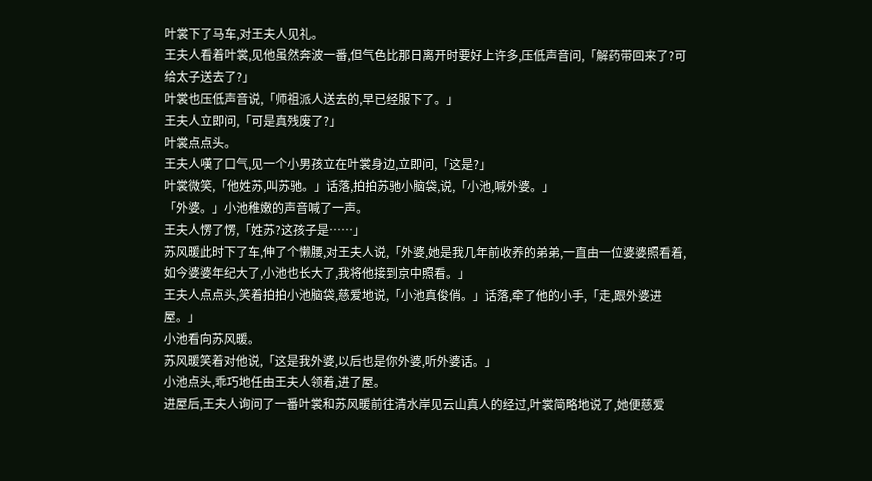叶裳下了马车,对王夫人见礼。
王夫人看着叶裳,见他虽然奔波一番,但气色比那日离开时要好上许多,压低声音问,「解药带回来了?可给太子送去了?」
叶裳也压低声音说,「师祖派人送去的,早已经服下了。」
王夫人立即问,「可是真残废了?」
叶裳点点头。
王夫人嘆了口气,见一个小男孩立在叶裳身边,立即问,「这是?」
叶裳微笑,「他姓苏,叫苏驰。」话落,拍拍苏驰小脑袋,说,「小池,喊外婆。」
「外婆。」小池稚嫩的声音喊了一声。
王夫人愣了愣,「姓苏?这孩子是……」
苏风暖此时下了车,伸了个懒腰,对王夫人说,「外婆,她是我几年前收养的弟弟,一直由一位婆婆照看着,如今婆婆年纪大了,小池也长大了,我将他接到京中照看。」
王夫人点点头,笑着拍拍小池脑袋,慈爱地说,「小池真俊俏。」话落,牵了他的小手,「走,跟外婆进屋。」
小池看向苏风暖。
苏风暖笑着对他说,「这是我外婆,以后也是你外婆,听外婆话。」
小池点头,乖巧地任由王夫人领着,进了屋。
进屋后,王夫人询问了一番叶裳和苏风暖前往清水岸见云山真人的经过,叶裳简略地说了,她便慈爱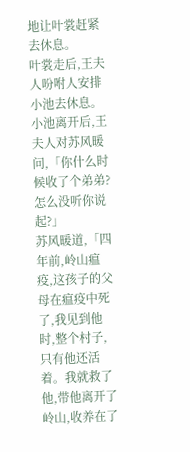地让叶裳赶紧去休息。
叶裳走后,王夫人吩咐人安排小池去休息。
小池离开后,王夫人对苏风暖问,「你什么时候收了个弟弟?怎么没听你说起?」
苏风暖道,「四年前,岭山瘟疫,这孩子的父母在瘟疫中死了,我见到他时,整个村子,只有他还活着。我就救了他,带他离开了岭山,收养在了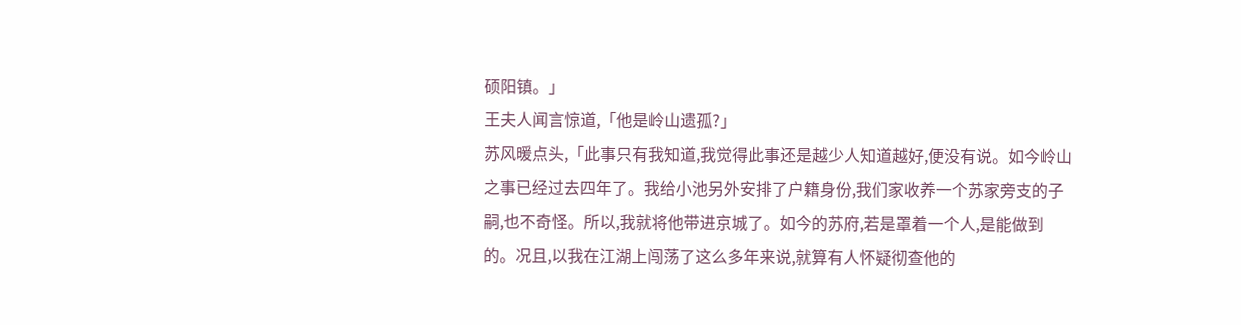硕阳镇。」
王夫人闻言惊道,「他是岭山遗孤?」
苏风暖点头,「此事只有我知道,我觉得此事还是越少人知道越好,便没有说。如今岭山之事已经过去四年了。我给小池另外安排了户籍身份,我们家收养一个苏家旁支的子嗣,也不奇怪。所以,我就将他带进京城了。如今的苏府,若是罩着一个人,是能做到的。况且,以我在江湖上闯荡了这么多年来说,就算有人怀疑彻查他的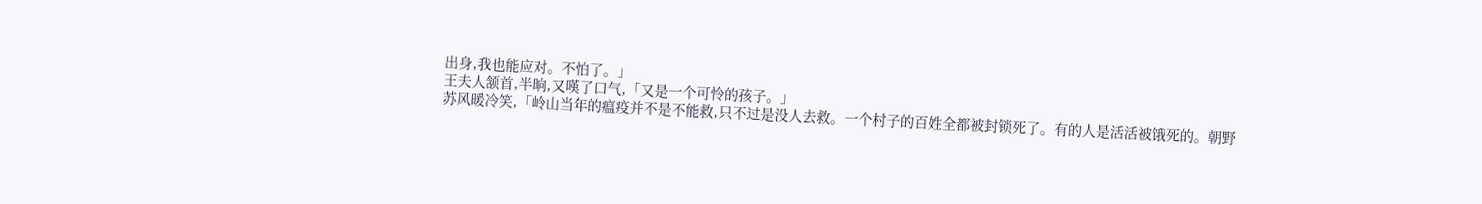出身,我也能应对。不怕了。」
王夫人颔首,半晌,又嘆了口气,「又是一个可怜的孩子。」
苏风暖冷笑,「岭山当年的瘟疫并不是不能救,只不过是没人去救。一个村子的百姓全都被封锁死了。有的人是活活被饿死的。朝野